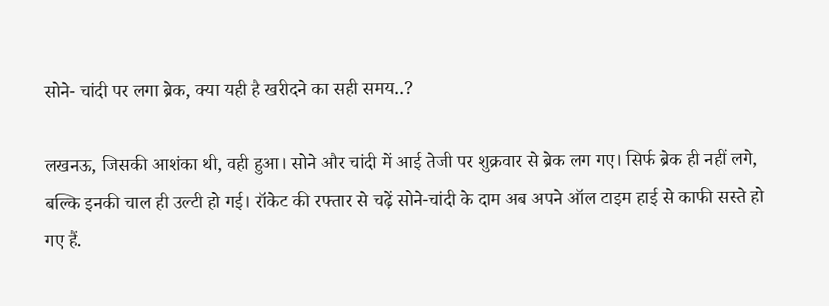सोने- चांदी पर लगा ब्रेक, क्या यही है खरीदने का सही समय..?

लखनऊ, जिसकी आशंका थी, वही हुआ। सोने और चांदी में आई तेजी पर शुक्रवार से ब्रेक लग गए। सिर्फ ब्रेक ही नहीं लगे, बल्कि इनकी चाल ही उल्टी हो गई। रॉकेट की रफ्तार से चढ़ें सोने-चांदी के दाम अब अपने ऑल टाइम हाई से काफी सस्ते हो गए हैं.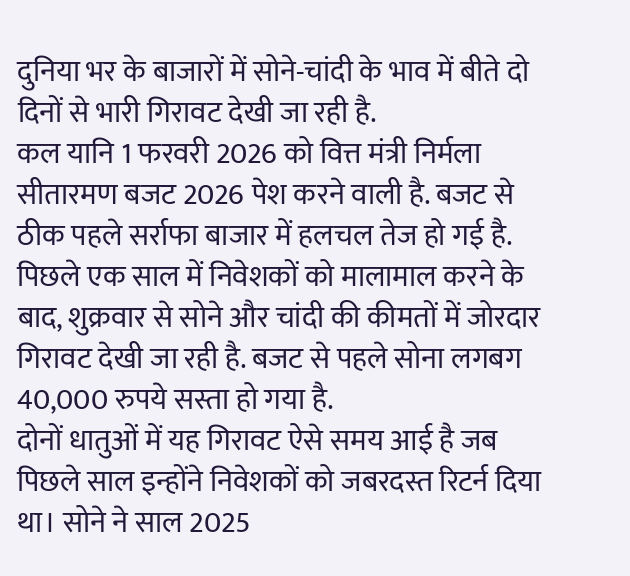दुनिया भर के बाजारों में सोने-चांदी के भाव में बीते दो दिनों से भारी गिरावट देखी जा रही है.
कल यानि 1 फरवरी 2026 को वित्त मंत्री निर्मला सीतारमण बजट 2026 पेश करने वाली है. बजट से ठीक पहले सर्राफा बाजार में हलचल तेज हो गई है. पिछले एक साल में निवेशकों को मालामाल करने के बाद, शुक्रवार से सोने और चांदी की कीमतों में जोरदार गिरावट देखी जा रही है. बजट से पहले सोना लगबग 40,000 रुपये सस्ता हो गया है.
दोनों धातुओं में यह गिरावट ऐसे समय आई है जब पिछले साल इन्होंने निवेशकों को जबरदस्त रिटर्न दिया था। सोने ने साल 2025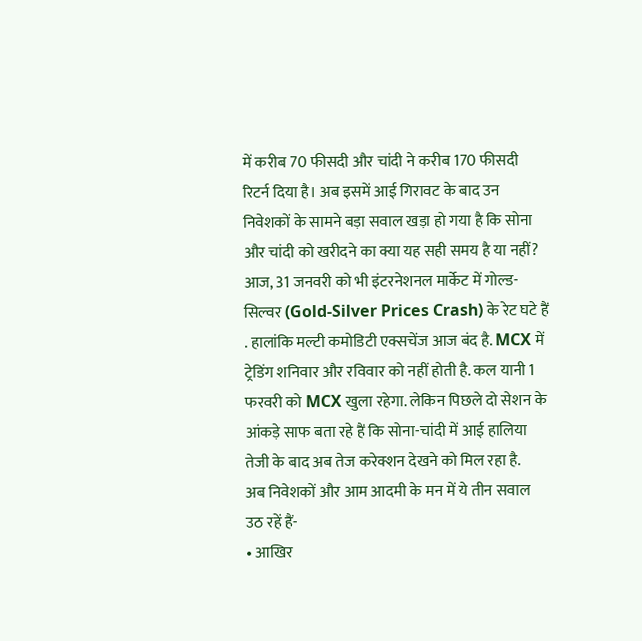में करीब 70 फीसदी और चांदी ने करीब 170 फीसदी रिटर्न दिया है। अब इसमें आई गिरावट के बाद उन निवेशकों के सामने बड़ा सवाल खड़ा हो गया है कि सोना और चांदी को खरीदने का क्या यह सही समय है या नहीं?
आज, 31 जनवरी को भी इंटरनेशनल मार्केट में गोल्ड-सिल्वर (Gold-Silver Prices Crash) के रेट घटे हैं . हालांकि मल्टी कमोडिटी एक्सचेंज आज बंद है. MCX में ट्रेडिंग शनिवार और रविवार को नहीं होती है. कल यानी 1 फरवरी को MCX खुला रहेगा. लेकिन पिछले दो सेशन के आंकड़े साफ बता रहे हैं कि सोना-चांदी में आई हालिया तेजी के बाद अब तेज करेक्शन देखने को मिल रहा है.
अब निवेशकों और आम आदमी के मन में ये तीन सवाल उठ रहें हैं-
• आखिर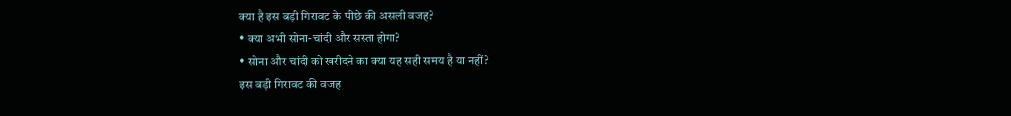क्या है इस बड़ी गिरावट के पीछे की असली वजह?
• क्या अभी सोना-चांदी और सस्ता होगा?
• सोना और चांदी को खरीदने का क्या यह सही समय है या नहीं?
इस बड़ी गिरावट की वजह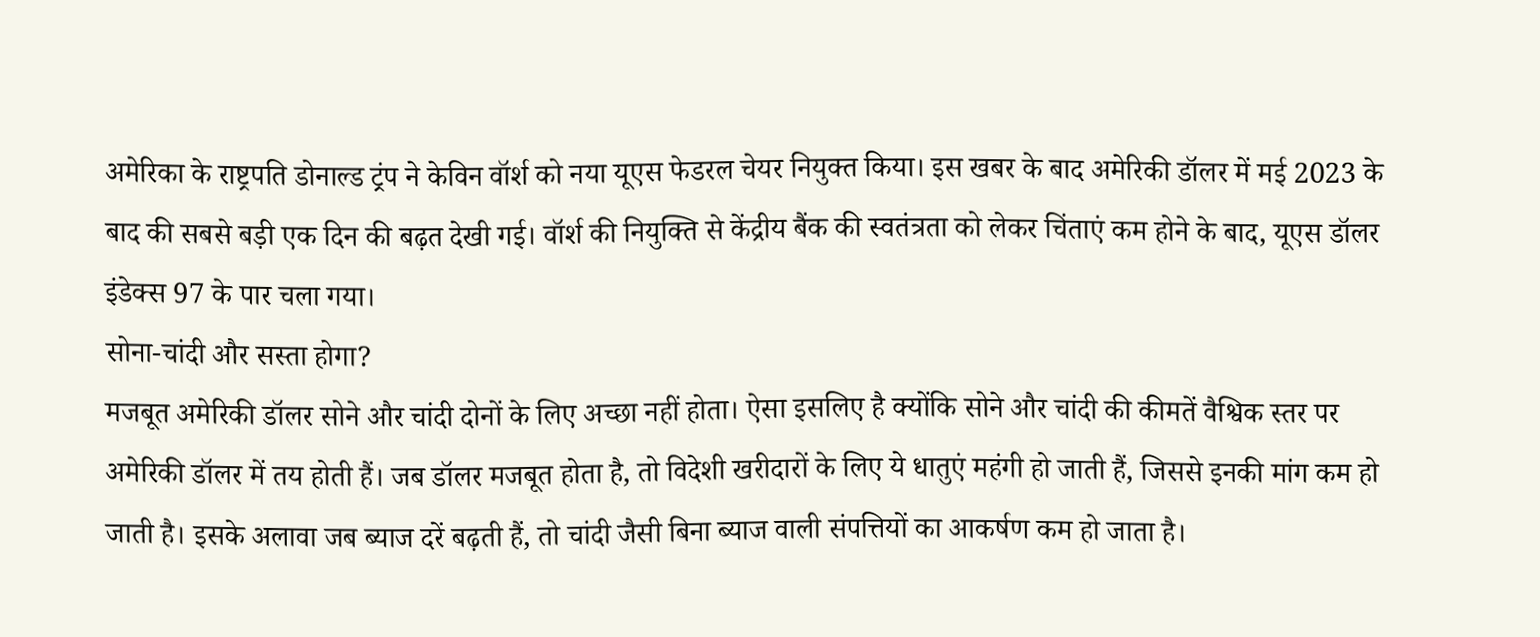अमेरिका के राष्ट्रपति डोनाल्ड ट्रंप ने केविन वॉर्श को नया यूएस फेडरल चेयर नियुक्त किया। इस खबर के बाद अमेरिकी डॉलर में मई 2023 के बाद की सबसे बड़ी एक दिन की बढ़त देखी गई। वॉर्श की नियुक्ति से केंद्रीय बैंक की स्वतंत्रता को लेकर चिंताएं कम होने के बाद, यूएस डॉलर इंडेक्स 97 के पार चला गया।
सोना-चांदी और सस्ता होगा?
मजबूत अमेरिकी डॉलर सोने और चांदी दोनों के लिए अच्छा नहीं होता। ऐसा इसलिए है क्योंकि सोने और चांदी की कीमतें वैश्विक स्तर पर अमेरिकी डॉलर में तय होती हैं। जब डॉलर मजबूत होता है, तो विदेशी खरीदारों के लिए ये धातुएं महंगी हो जाती हैं, जिससे इनकी मांग कम हो जाती है। इसके अलावा जब ब्याज दरें बढ़ती हैं, तो चांदी जैसी बिना ब्याज वाली संपत्तियों का आकर्षण कम हो जाता है।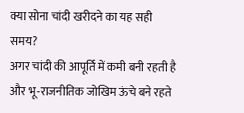क्या सोना चांदी खरीदने का यह सही समय?
अगर चांदी की आपूर्ति में कमी बनी रहती है और भू-राजनीतिक जोखिम ऊंचे बने रहते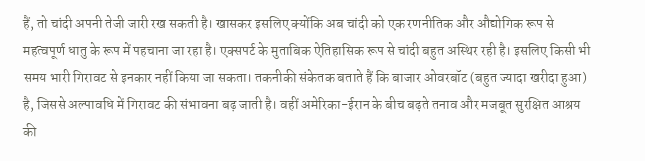हैं, तो चांदी अपनी तेजी जारी रख सकती है। खासकर इसलिए क्योंकि अब चांदी को एक रणनीतिक और औद्योगिक रूप से महत्वपूर्ण धातु के रूप में पहचाना जा रहा है। एक्सपर्ट के मुताबिक ऐतिहासिक रूप से चांदी बहुत अस्थिर रही है। इसलिए किसी भी समय भारी गिरावट से इनकार नहीं किया जा सकता। तकनीकी संकेतक बताते हैं कि बाजार ओवरबॉट (बहुत ज्यादा खरीदा हुआ) है, जिससे अल्पावधि में गिरावट की संभावना बढ़ जाती है। वहीं अमेरिका-ईरान के बीच बढ़ते तनाव और मजबूत सुरक्षित आश्रय की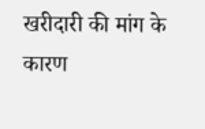खरीदारी की मांग के कारण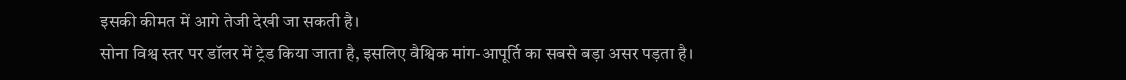इसकी कीमत में आगे तेजी देखी जा सकती है।
सोना विश्व स्तर पर डॉलर में ट्रेड किया जाता है, इसलिए वैश्विक मांग-आपूर्ति का सबसे बड़ा असर पड़ता है।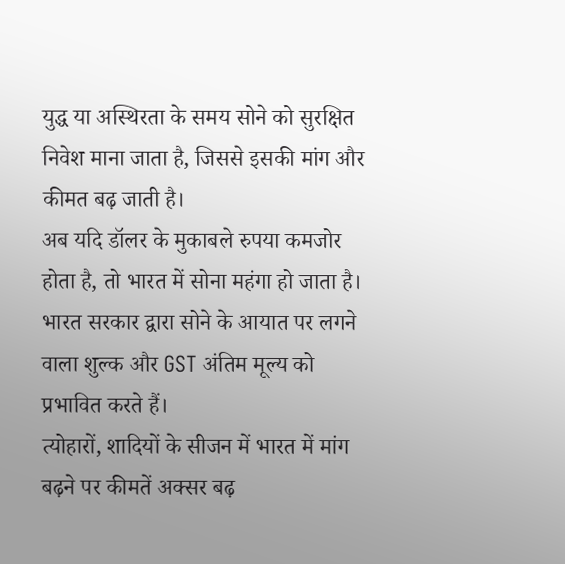युद्ध या अस्थिरता के समय सोने को सुरक्षित निवेश माना जाता है, जिससे इसकी मांग और कीमत बढ़ जाती है।
अब यदि डॉलर के मुकाबले रुपया कमजोर होता है, तो भारत में सोना महंगा हो जाता है।
भारत सरकार द्वारा सोने के आयात पर लगने वाला शुल्क और GST अंतिम मूल्य को प्रभावित करते हैं।
त्योहारों, शादियों के सीजन में भारत में मांग बढ़ने पर कीमतें अक्सर बढ़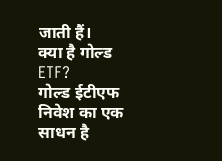जाती हैं।
क्या है गोल्ड ETF?
गोल्ड ईटीएफ निवेश का एक साधन है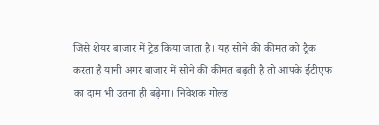जिसे शेयर बाजार में ट्रेड किया जाता है। यह सोने की कीमत को ट्रैक करता है यानी अगर बाजार में सोने की कीमत बढ़ती है तो आपके ईटीएफ का दाम भी उतना ही बढ़ेगा। निवेशक गोल्ड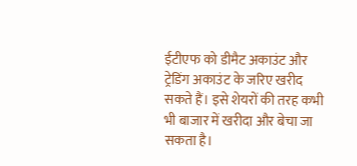ईटीएफ को डीमैट अकाउंट और ट्रेडिंग अकाउंट के जरिए खरीद सकते हैं। इसे शेयरों की तरह कभी भी बाजार में खरीदा और बेचा जा सकता है।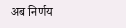अब निर्णय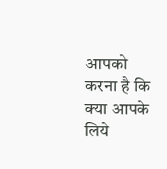आपको करना है कि क्या आपके लिये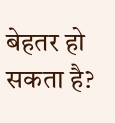बेहतर हो सकता है?